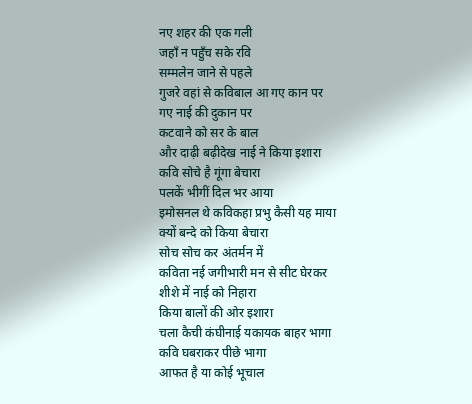नए शहर की एक गली
जहाँ न पहुँच सके रवि
सम्मलेन जाने से पहले
गुजरे वहां से कविबाल आ गए कान पर
गए नाई की दुकान पर
कटवाने को सर के बाल
और दाढ़ी बढ़ीदेख नाई ने किया इशारा
कवि सोचे है गूंगा बेचारा
पलकें भीगीं दिल भर आया
इमोसनल थे कविकहा प्रभु कैसी यह माया
क्यों बन्दे को किया बेचारा
सोच सोच कर अंतर्मन में
कविता नई जगीभारी मन से सीट घेरकर
शीशे में नाई को निहारा
किया बालों की ओर इशारा
चला कैची कंघीनाई यकायक बाहर भागा
कवि घबराकर पीछे भागा
आफत है या कोई भूचाल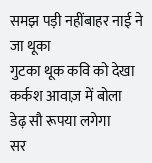समझ पड़ी नहींबाहर नाई ने जा थूका
गुटका थूक कवि को देखा
कर्कश आवाज़ में बोला
डेढ़ सौ रूपया लगेगा
सर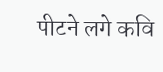पीटने लगे कवि